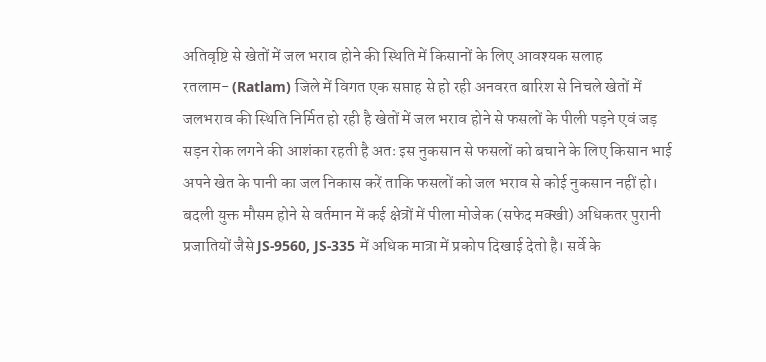अतिवृष्टि से खेतों में जल भराव होने की स्थिति में किसानों के लिए आवश्यक सलाह
रतलाम- (Ratlam) जिले में विगत एक सप्ताह से हो रही अनवरत बारिश से निचले खेतों में जलभराव की स्थिति निर्मित हो रही है खेतों में जल भराव होने से फसलों के पीली पड़ने एवं जड़ सड़न रोक लगने की आशंका रहती है अतः इस नुकसान से फसलों को बचाने के लिए किसान भाई अपने खेत के पानी का जल निकास करें ताकि फसलों को जल भराव से कोई नुकसान नहीं हो।
बदली युक्त मौसम होने से वर्तमान में कई क्षेत्रों में पीला मोजेक (सफेद मक्खी) अधिकतर पुरानी प्रजातियों जैसे JS-9560, JS-335 में अधिक मात्रा में प्रकोप दिखाई देतो है। सर्वे के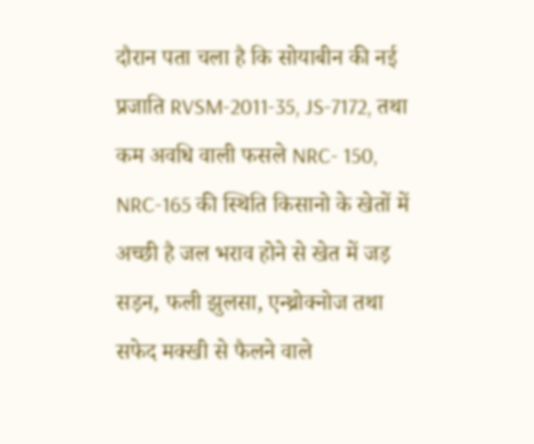दौरान पता चला है कि सोयाबीन की नई प्रजाति RVSM-2011-35, JS-7172, तथा कम अवधि वाली फसले NRC- 150, NRC-165 की स्थिति किसानो के खेतों में अच्छी है जल भराव होने से खेत में जड़ सड़न, फली झुलसा, एन्थ्रोक्नोज तथा सफेद मक्खी से फैलने वाले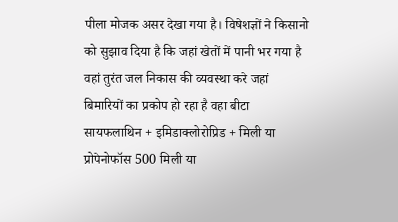पीला मोजक असर देखा गया है। विषेशज्ञों ने किसानो को सुझाव दिया है कि जहां खेतों में पानी भर गया है वहां तुरंत जल निकास की व्यवस्था करे जहां बिमारियों का प्रकोप हो रहा है वहा बीटा सायफलाथिन + इमिडाक्लोरोप्रिड + मिली या प्रोपेनोफॉस 500 मिली या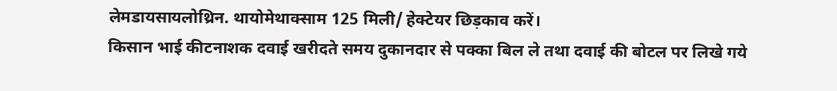लेमडायसायलोथ्रिन. थायोमेथाक्साम 125 मिली/ हेक्टेयर छिड़काव करें।
किसान भाई कीटनाशक दवाई खरीदते समय दुकानदार से पक्का बिल ले तथा दवाई की बोटल पर लिखे गये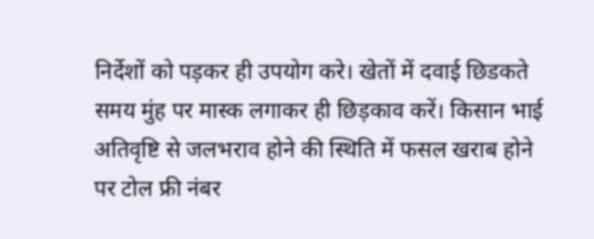निर्देशों को पड़कर ही उपयोग करे। खेतों में दवाई छिडकते समय मुंह पर मास्क लगाकर ही छिड़काव करें। किसान भाई अतिवृष्टि से जलभराव होने की स्थिति में फसल खराब होने पर टोल फ्री नंबर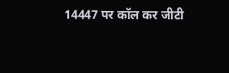14447 पर कॉल कर जीटी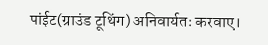पांईट(ग्राउंड टूथिंग) अनिवार्यतः करवाए।